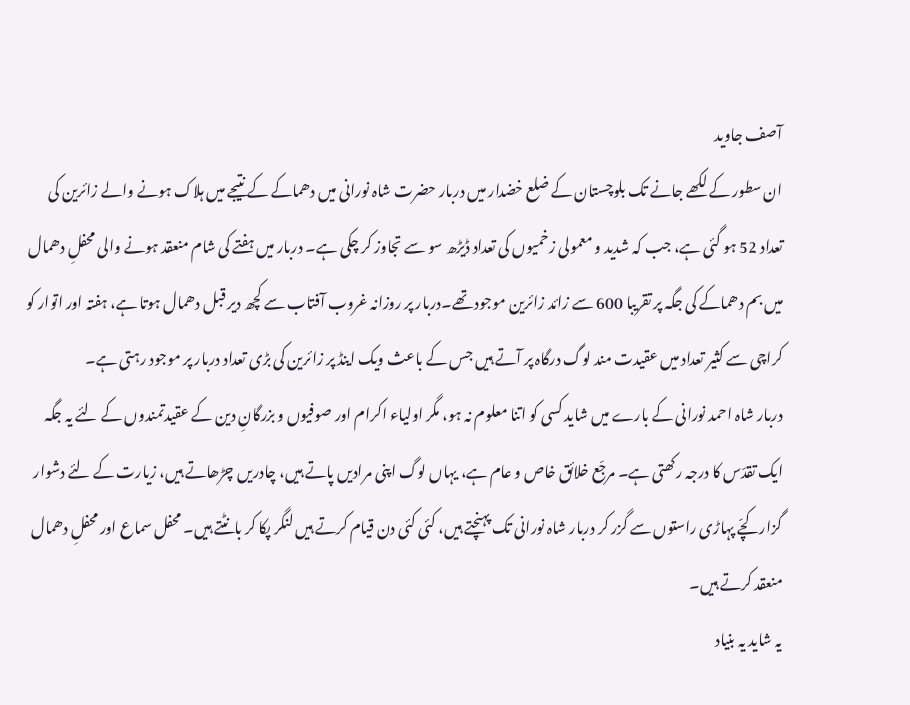آصف جاوید
ان سطور کے لکھے جانے تک بلوچستان کے ضلع خضدار میں دربار حضرت شاہ نورانی میں دھماکے کے نتیجے میں ہلاک ہونے والے زائرین کی تعداد 52 ہو گئی ہے، جب کہ شدید و معمولی زخمیوں کی تعداد ڈیڑھ سو سے تجاوز کر چکی ہے۔ دربار میں ہفتے کی شام منعقد ہونے والی محفلِ دھمال میں بم دھماکے کی جگہ پر تقریبا 600 سے زائد زائرین موجود تھے۔دربار پر روزانہ غروب آفتاب سے کچھ دیر قبل دھمال ہوتا ہے، ہفتہ اور اتوار کو کراچی سے کثیر تعداد میں عقیدت مند لوگ درگاہ پر آتے ہیں جس کے باعث ویک اینڈ پر زائرین کی بڑی تعداد دربار پر موجود رہتی ہے۔
دربار شاہ احمد نورانی کے بارے میں شاید کسی کو اتنا معلوم نہ ہو، مگر اولیاء اکرام اور صوفیوں و بزرگانِ دین کے عقیدتمندوں کے لئے یہ جگہ ایک تقدّس کا درجہ رکھتی ہے۔ مرجّع خلائق خاص و عام ہے، یہاں لوگ اپنی مرادیں پاتے ہیں، چادریں چڑھاتے ہیں، زیارت کے لئے دشوار گزار کچّے پہاڑی راستوں سے گزر کر دربار شاہ نورانی تک پہنچتے ہیں، کئی کئی دن قیام کرتے ہیں لنگر پکا کر بانٹتے ہیں۔ محفل سماع اور محفلِ دھمال منعقد کرتے ہیں۔
یہ شاید یہ بنیاد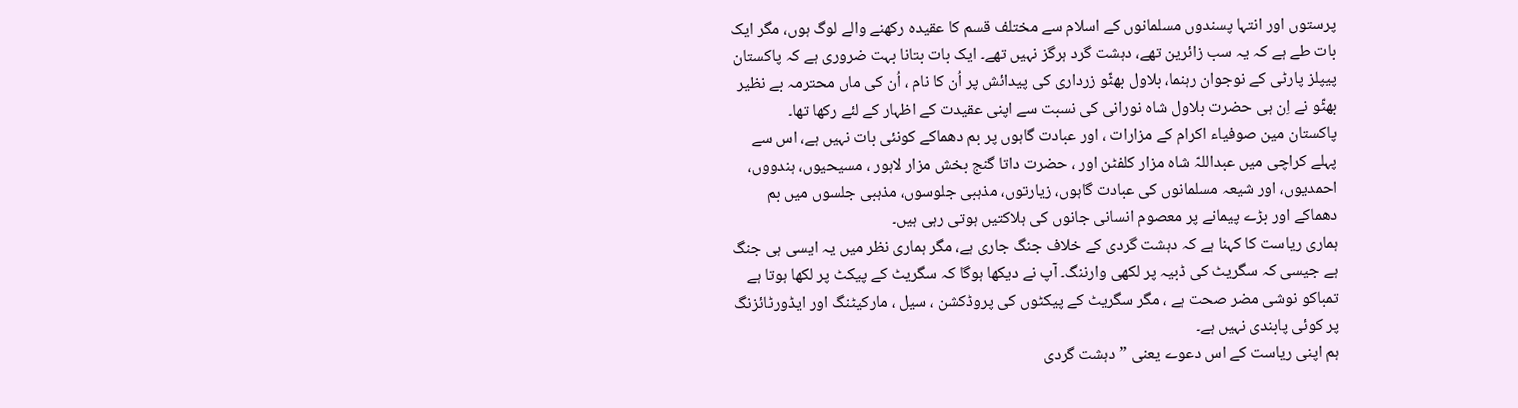پرستوں اور انتہا پسندوں مسلمانوں کے اسلام سے مختلف قسم کا عقیدہ رکھنے والے لوگ ہوں، مگر ایک بات طے ہے کہ یہ سب زائرین تھے، دہشت گرد ہرگز نہیں تھے۔ ایک بات بتانا بہت ضروری ہے کہ پاکستان پیپلز پارٹی کے نوجوان رہنما، بلاول بھٹّو زرداری کی پیدائش پر اُن کا نام ، اُن کی ماں محترمہ بے نظیر بھٹّو نے اِن ہی حضرت بلاول شاہ نورانی کی نسبت سے اپنی عقیدت کے اظہار کے لئے رکھا تھا۔
پاکستان مین صوفیاء اکرام کے مزارات ، اور عبادت گاہوں پر بم دھماکے کونئی بات نہیں ہے، اس سے پہلے کراچی میں عبداللہّ شاہ مزار کلفٹن اور ، حضرت داتا گنج بخش مزار لاہور ، مسیحیوں، ہندووں، احمدیوں، اور شیعہ مسلمانوں کی عبادت گاہوں، زیارتوں، مذہبی جلوسوں، مذہبی جلسوں میں بم دھماکے اور بڑے پیمانے پر معصوم انسانی جانوں کی ہلاکتیں ہوتی رہی ہیں۔
ہماری ریاست کا کہنا ہے کہ دہشت گردی کے خلاف جنگ جاری ہے، مگر ہماری نظر میں یہ ایسی ہی جنگ ہے جیسی کہ سگریٹ کی ڈبیہ پر لکھی وارننگ۔ آپ نے دیکھا ہوگا کہ سگریٹ کے پیکٹ پر لکھا ہوتا ہے تمباکو نوشی مضر صحت ہے ، مگر سگریٹ کے پیکٹوں کی پروڈکشن ، سیل ، مارکیٹنگ اور ایڈورٹائزنگ پر کوئی پابندی نہیں ہے۔
ہم اپنی ریاست کے اس دعوے یعنی ” دہشت گردی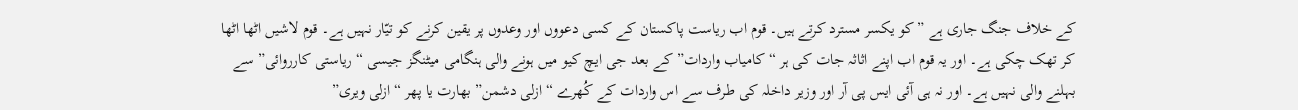کے خلاف جنگ جاری ہے ” کو یکسر مسترد کرتے ہیں۔ قوم اب ریاست پاکستان کے کسی دعووں اور وعدوں پر یقین کرنے کو تیّار نہیں ہے۔ قوم لاشیں اٹها اٹها کر تهک چکی ہے۔ اور یہ قوم اب اپنے اثاثہ جات کی ہر “کامیاب واردات” کے بعد جی ایچ کیو میں ہونے والی ہنگامی میٹنگز جیسی “ریاستی کارروائی” سے بہلنے والی نہیں ہے۔ اور نہ ہی آئی ایس پی آر اور وزیر داخلہ کی طرف سے اس واردات کے کُھرے “ازلی دشمن” بھارت یا پھر “ازلی ویری”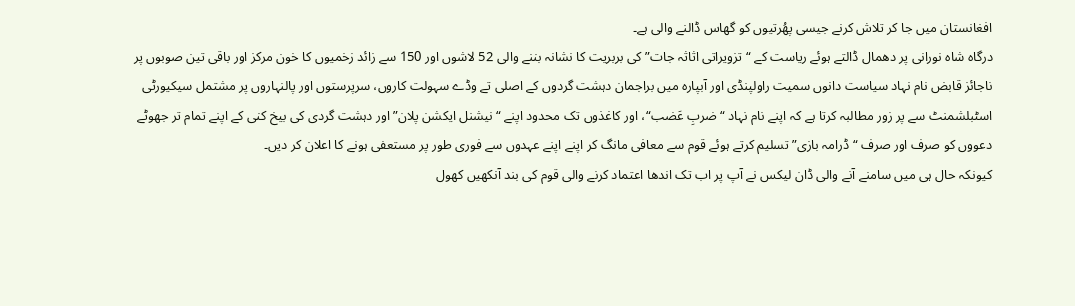افغانستان میں جا کر تلاش کرنے جیسی پھُرتیوں کو گھاس ڈالنے والی ہے۔
درگاہ شاہ نورانی پر دھمال ڈالتے ہوئے ریاست کے “تزویراتی اثاثہ جات” کی بربریت کا نشانہ بننے والی 52 لاشوں اور 150 سے زائد زخمیوں کا خون مرکز اور باقی تین صوبوں پر ناجائز قابض نام نہاد سیاست دانوں سمیت راولپنڈی اور آبپارہ میں براجمان دہشت گردوں کے اصلی تے وڈے سہولت کاروں، سرپرستوں اور پالنہاروں پر مشتمل سیکیورٹی اسٹبلشمنٹ سے پر زور مطالبہ کرتا ہے کہ اپنے نام نہاد “ضربِ عَضب“، اور کاغذوں تک محدود اپنے “نیشنل ایکشن پلان” اور دہشت گردی کی بیخ کنی کے اپنے تمام تر جهوٹے دعووں کو صرف اور صرف “ڈرامہ بازی” تسلیم کرتے ہوئے قوم سے معافی مانگ کر اپنے اپنے عہدوں سے فوری طور پر مستعفی ہونے کا اعلان کر دیں۔
کیونکہ حال ہی میں سامنے آنے والی ڈان لیکس نے آپ پر اب تک اندھا اعتماد کرنے والی قوم کی بند آنکھیں کھول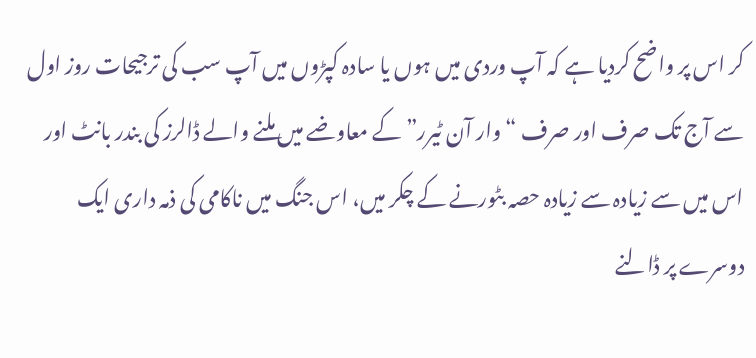کر اس پر واضح کردیا ہے کہ آپ وردی میں ہوں یا سادہ کپڑوں میں آپ سب کی ترجیحات روز اول سے آج تک صرف اور صرف “وار آن ٹیرر” کے معاوضے میں ملنے والے ڈالرز کی بندر بانٹ اور اس میں سے زیادہ سے زیادہ حصہ بٹورنے کے چکر میں، اس جنگ میں ناکامی کی ذمہ داری ایک دوسرے پر ڈالنے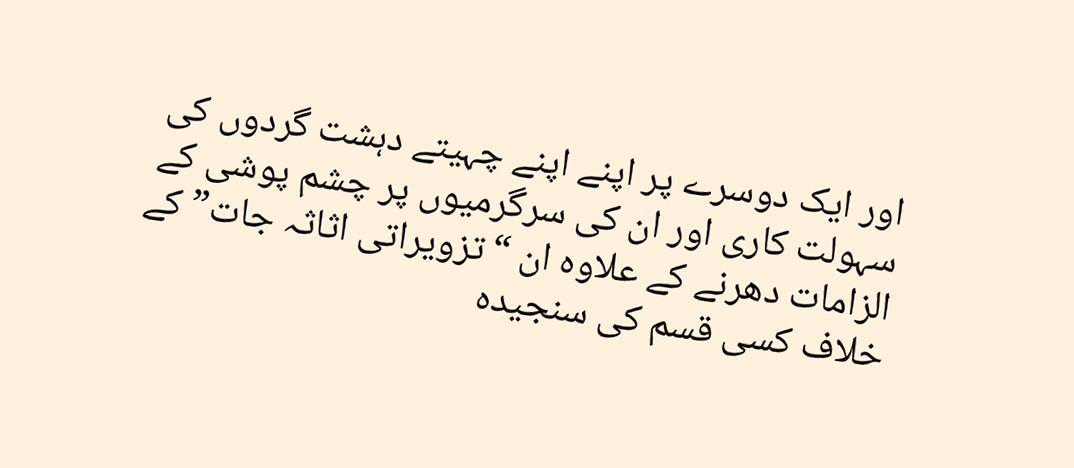اور ایک دوسرے پر اپنے اپنے چہیتے دہشت گردوں کی سہولت کاری اور ان کی سرگرمیوں پر چشم پوشی کے الزامات دهرنے کے علاوہ ان “تزویراتی اثاثہ جات” کے خلاف کسی قسم کی سنجیدہ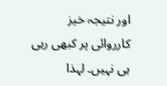اور نتیجہ خیز کارروائی پر کبهی رہی ہی نہیں۔ لہذا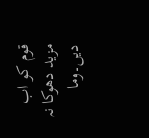قوم کو اب مزید دھوکا نہ دیں۔وما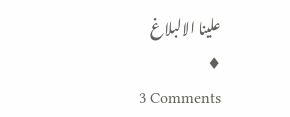علینا الالبلاغ
♦
3 Comments